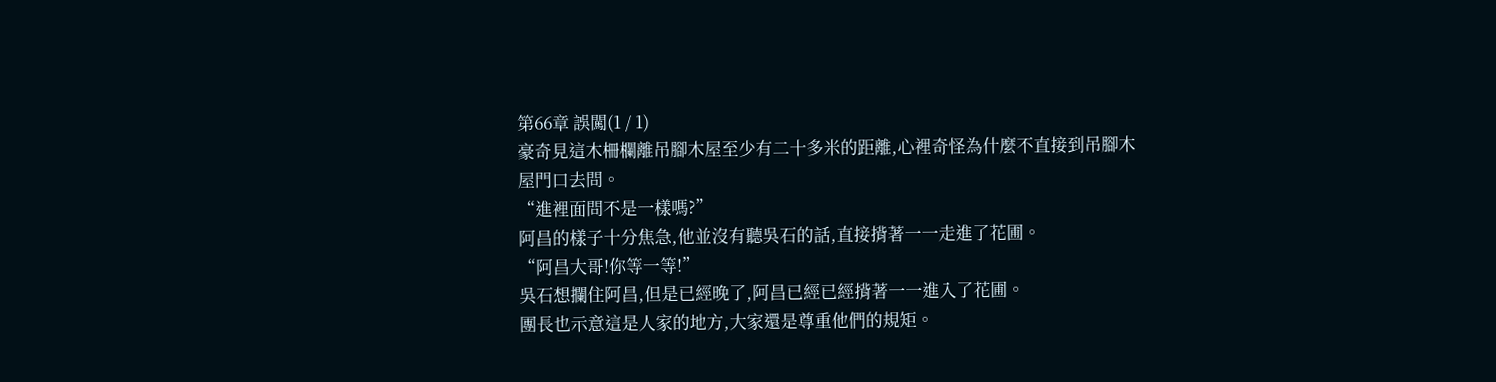第66章 誤闖(1 / 1)
豪奇見這木柵欄離吊腳木屋至少有二十多米的距離,心裡奇怪為什麼不直接到吊腳木屋門口去問。
“進裡面問不是一樣嗎?”
阿昌的樣子十分焦急,他並沒有聽吳石的話,直接揹著一一走進了花圃。
“阿昌大哥!你等一等!”
吳石想攔住阿昌,但是已經晚了,阿昌已經已經揹著一一進入了花圃。
團長也示意這是人家的地方,大家還是尊重他們的規矩。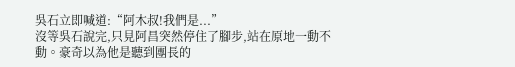吳石立即喊道:“阿木叔!我們是...”
沒等吳石說完,只見阿昌突然停住了腳步,站在原地一動不動。豪奇以為他是聽到團長的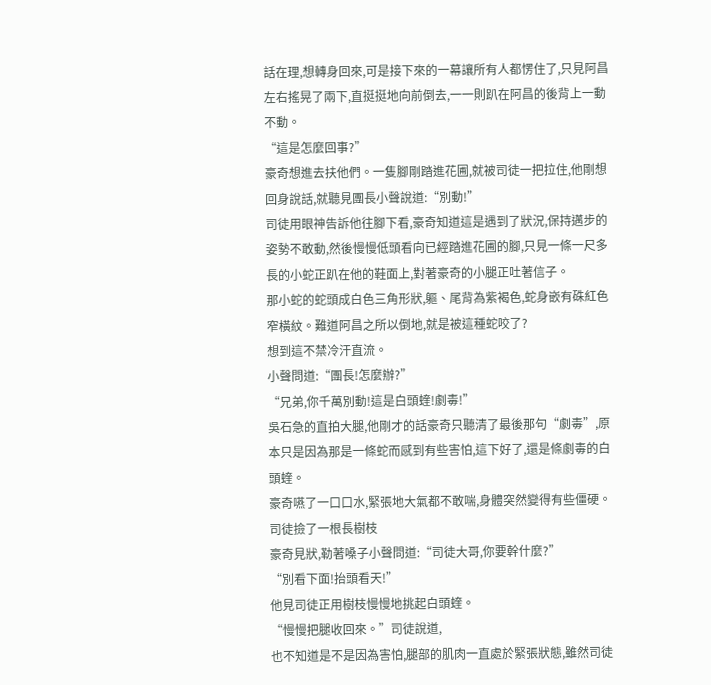話在理,想轉身回來,可是接下來的一幕讓所有人都愣住了,只見阿昌左右搖晃了兩下,直挺挺地向前倒去,一一則趴在阿昌的後背上一動不動。
“這是怎麼回事?”
豪奇想進去扶他們。一隻腳剛踏進花圃,就被司徒一把拉住,他剛想回身說話,就聽見團長小聲說道:“別動!”
司徒用眼神告訴他往腳下看,豪奇知道這是遇到了狀況,保持邁步的姿勢不敢動,然後慢慢低頭看向已經踏進花圃的腳,只見一條一尺多長的小蛇正趴在他的鞋面上,對著豪奇的小腿正吐著信子。
那小蛇的蛇頭成白色三角形狀,軀、尾背為紫褐色,蛇身嵌有硃紅色窄橫紋。難道阿昌之所以倒地,就是被這種蛇咬了?
想到這不禁冷汗直流。
小聲問道:“團長!怎麼辦?”
“兄弟,你千萬別動!這是白頭蝰!劇毒!”
吳石急的直拍大腿,他剛才的話豪奇只聽清了最後那句“劇毒”,原本只是因為那是一條蛇而感到有些害怕,這下好了,還是條劇毒的白頭蝰。
豪奇嚥了一口口水,緊張地大氣都不敢喘,身體突然變得有些僵硬。
司徒撿了一根長樹枝
豪奇見狀,勒著嗓子小聲問道:“司徒大哥,你要幹什麼?”
“別看下面!抬頭看天!”
他見司徒正用樹枝慢慢地挑起白頭蝰。
“慢慢把腿收回來。”司徒說道,
也不知道是不是因為害怕,腿部的肌肉一直處於緊張狀態,雖然司徒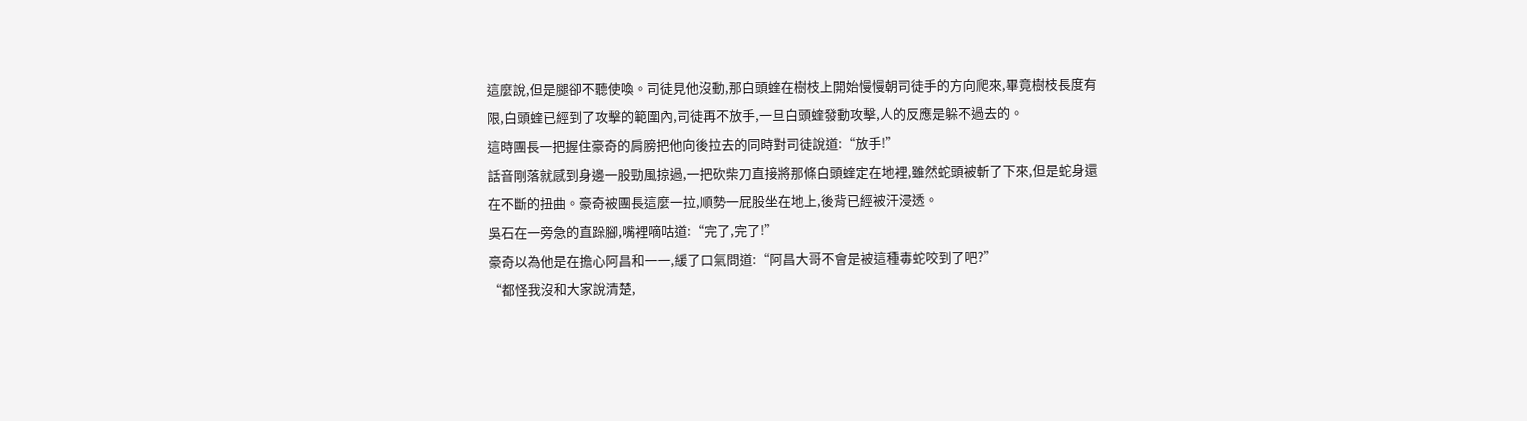這麼說,但是腿卻不聽使喚。司徒見他沒動,那白頭蝰在樹枝上開始慢慢朝司徒手的方向爬來,畢竟樹枝長度有限,白頭蝰已經到了攻擊的範圍內,司徒再不放手,一旦白頭蝰發動攻擊,人的反應是躲不過去的。
這時團長一把握住豪奇的肩膀把他向後拉去的同時對司徒說道:“放手!”
話音剛落就感到身邊一股勁風掠過,一把砍柴刀直接將那條白頭蝰定在地裡,雖然蛇頭被斬了下來,但是蛇身還在不斷的扭曲。豪奇被團長這麼一拉,順勢一屁股坐在地上,後背已經被汗浸透。
吳石在一旁急的直跺腳,嘴裡嘀咕道:“完了,完了!”
豪奇以為他是在擔心阿昌和一一,緩了口氣問道:“阿昌大哥不會是被這種毒蛇咬到了吧?”
“都怪我沒和大家說清楚,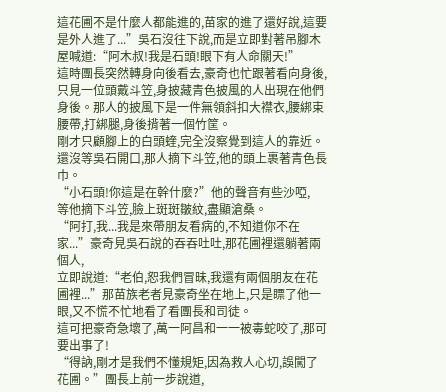這花圃不是什麼人都能進的,苗家的進了還好說,這要是外人進了...”吳石沒往下說,而是立即對著吊腳木屋喊道:“阿木叔!我是石頭!眼下有人命關天!”
這時團長突然轉身向後看去,豪奇也忙跟著看向身後,只見一位頭戴斗笠,身披藏青色披風的人出現在他們身後。那人的披風下是一件無領斜扣大襟衣,腰綁束腰帶,打綁腿,身後揹著一個竹筐。
剛才只顧腳上的白頭蝰,完全沒察覺到這人的靠近。還沒等吳石開口,那人摘下斗笠,他的頭上裹著青色長巾。
“小石頭!你這是在幹什麼?”他的聲音有些沙啞,
等他摘下斗笠,臉上斑斑皺紋,盡顯滄桑。
“阿打,我...我是來帶朋友看病的,不知道你不在家...”豪奇見吳石說的吞吞吐吐,那花圃裡還躺著兩個人,
立即說道:“老伯,恕我們冒昧,我還有兩個朋友在花圃裡...”那苗族老者見豪奇坐在地上,只是瞟了他一眼,又不慌不忙地看了看團長和司徒。
這可把豪奇急壞了,萬一阿昌和一一被毒蛇咬了,那可要出事了!
“得訥,剛才是我們不懂規矩,因為救人心切,誤闖了花圃。”團長上前一步說道,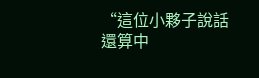“這位小夥子說話還算中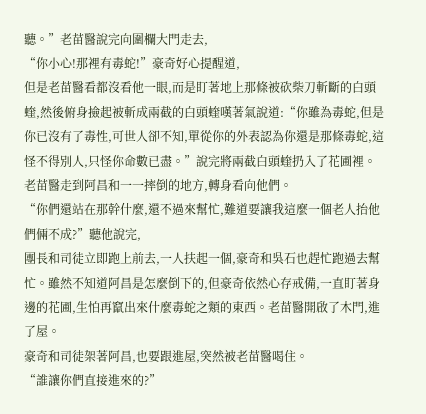聽。”老苗醫說完向圍欄大門走去,
“你小心!那裡有毒蛇!”豪奇好心提醒道,
但是老苗醫看都沒看他一眼,而是盯著地上那條被砍柴刀斬斷的白頭蝰,然後俯身撿起被斬成兩截的白頭蝰嘆著氣說道:“你雖為毒蛇,但是你已沒有了毒性,可世人卻不知,單從你的外表認為你還是那條毒蛇,這怪不得別人,只怪你命數已盡。”說完將兩截白頭蝰扔入了花圃裡。
老苗醫走到阿昌和一一摔倒的地方,轉身看向他們。
“你們還站在那幹什麼,還不過來幫忙,難道要讓我這麼一個老人抬他們倆不成?”聽他說完,
團長和司徒立即跑上前去,一人扶起一個,豪奇和吳石也趕忙跑過去幫忙。雖然不知道阿昌是怎麼倒下的,但豪奇依然心存戒備,一直盯著身邊的花圃,生怕再竄出來什麼毒蛇之類的東西。老苗醫開啟了木門,進了屋。
豪奇和司徒架著阿昌,也要跟進屋,突然被老苗醫喝住。
“誰讓你們直接進來的?”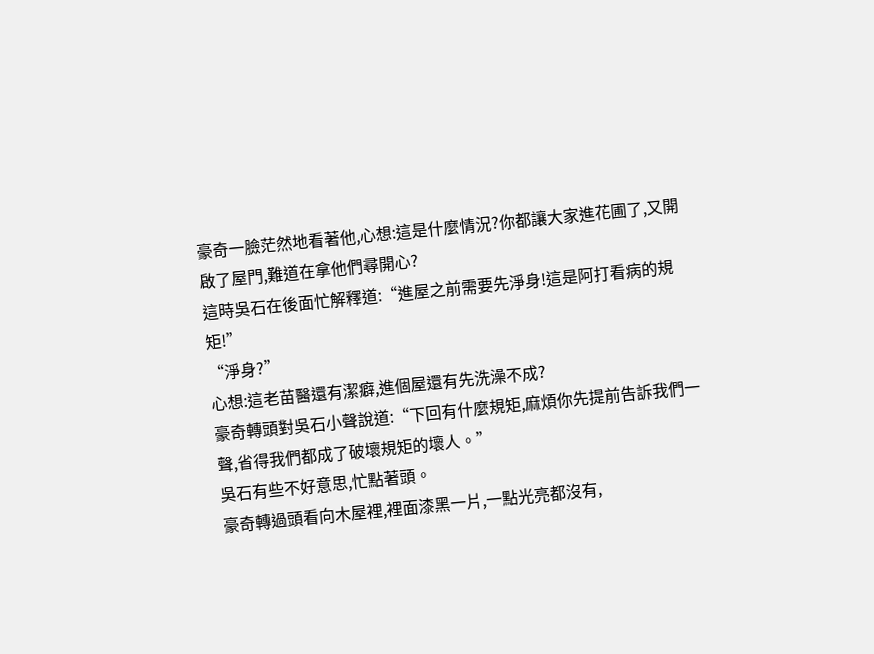豪奇一臉茫然地看著他,心想:這是什麼情況?你都讓大家進花圃了,又開啟了屋門,難道在拿他們尋開心?
這時吳石在後面忙解釋道:“進屋之前需要先淨身!這是阿打看病的規矩!”
“淨身?”
心想:這老苗醫還有潔癖,進個屋還有先洗澡不成?
豪奇轉頭對吳石小聲說道:“下回有什麼規矩,麻煩你先提前告訴我們一聲,省得我們都成了破壞規矩的壞人。”
吳石有些不好意思,忙點著頭。
豪奇轉過頭看向木屋裡,裡面漆黑一片,一點光亮都沒有,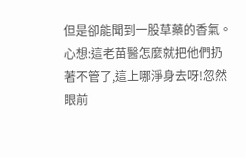但是卻能聞到一股草藥的香氣。
心想:這老苗醫怎麼就把他們扔著不管了,這上哪淨身去呀!忽然眼前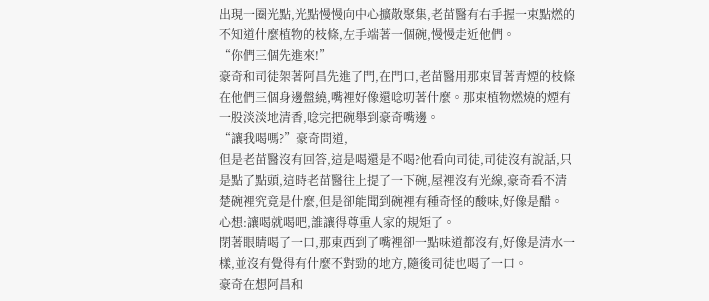出現一圈光點,光點慢慢向中心擴散聚集,老苗醫有右手握一束點燃的不知道什麼植物的枝條,左手端著一個碗,慢慢走近他們。
“你們三個先進來!”
豪奇和司徒架著阿昌先進了門,在門口,老苗醫用那束冒著青煙的枝條在他們三個身邊盤繞,嘴裡好像還唸叨著什麼。那束植物燃燒的煙有一股淡淡地清香,唸完把碗舉到豪奇嘴邊。
“讓我喝嗎?”豪奇問道,
但是老苗醫沒有回答,這是喝還是不喝?他看向司徒,司徒沒有說話,只是點了點頭,這時老苗醫往上提了一下碗,屋裡沒有光線,豪奇看不清楚碗裡究竟是什麼,但是卻能聞到碗裡有種奇怪的酸味,好像是醋。
心想:讓喝就喝吧,誰讓得尊重人家的規矩了。
閉著眼睛喝了一口,那東西到了嘴裡卻一點味道都沒有,好像是清水一樣,並沒有覺得有什麼不對勁的地方,隨後司徒也喝了一口。
豪奇在想阿昌和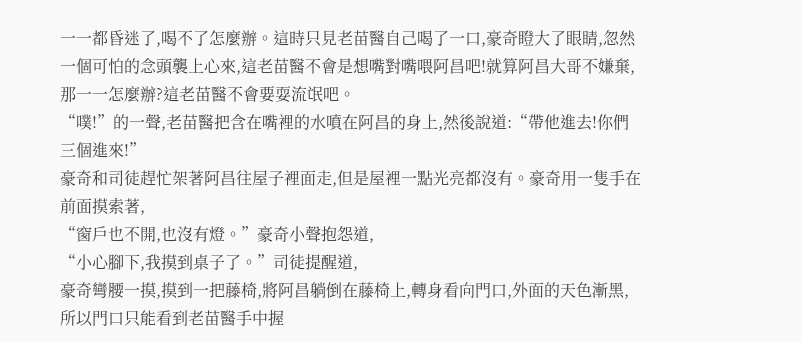一一都昏迷了,喝不了怎麼辦。這時只見老苗醫自己喝了一口,豪奇瞪大了眼睛,忽然一個可怕的念頭襲上心來,這老苗醫不會是想嘴對嘴喂阿昌吧!就算阿昌大哥不嫌棄,那一一怎麼辦?這老苗醫不會要耍流氓吧。
“噗!”的一聲,老苗醫把含在嘴裡的水噴在阿昌的身上,然後說道:“帶他進去!你們三個進來!”
豪奇和司徒趕忙架著阿昌往屋子裡面走,但是屋裡一點光亮都沒有。豪奇用一隻手在前面摸索著,
“窗戶也不開,也沒有燈。”豪奇小聲抱怨道,
“小心腳下,我摸到桌子了。”司徒提醒道,
豪奇彎腰一摸,摸到一把藤椅,將阿昌躺倒在藤椅上,轉身看向門口,外面的天色漸黑,所以門口只能看到老苗醫手中握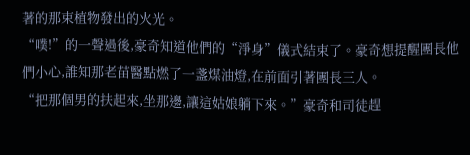著的那束植物發出的火光。
“噗!”的一聲過後,豪奇知道他們的“淨身”儀式結束了。豪奇想提醒團長他們小心,誰知那老苗醫點燃了一盞煤油燈,在前面引著團長三人。
“把那個男的扶起來,坐那邊,讓這姑娘躺下來。”豪奇和司徒趕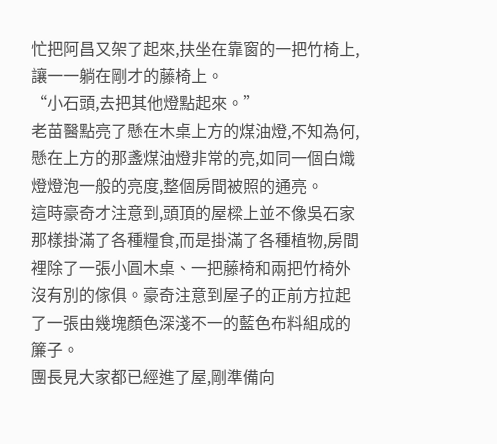忙把阿昌又架了起來,扶坐在靠窗的一把竹椅上,讓一一躺在剛才的藤椅上。
“小石頭,去把其他燈點起來。”
老苗醫點亮了懸在木桌上方的煤油燈,不知為何,懸在上方的那盞煤油燈非常的亮,如同一個白熾燈燈泡一般的亮度,整個房間被照的通亮。
這時豪奇才注意到,頭頂的屋樑上並不像吳石家那樣掛滿了各種糧食,而是掛滿了各種植物,房間裡除了一張小圓木桌、一把藤椅和兩把竹椅外沒有別的傢俱。豪奇注意到屋子的正前方拉起了一張由幾塊顏色深淺不一的藍色布料組成的簾子。
團長見大家都已經進了屋,剛準備向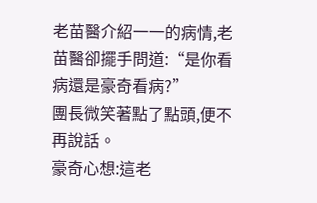老苗醫介紹一一的病情,老苗醫卻擺手問道:“是你看病還是豪奇看病?”
團長微笑著點了點頭,便不再說話。
豪奇心想:這老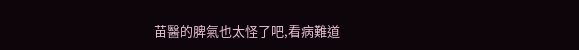苗醫的脾氣也太怪了吧,看病難道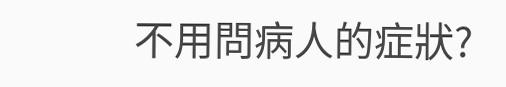不用問病人的症狀?